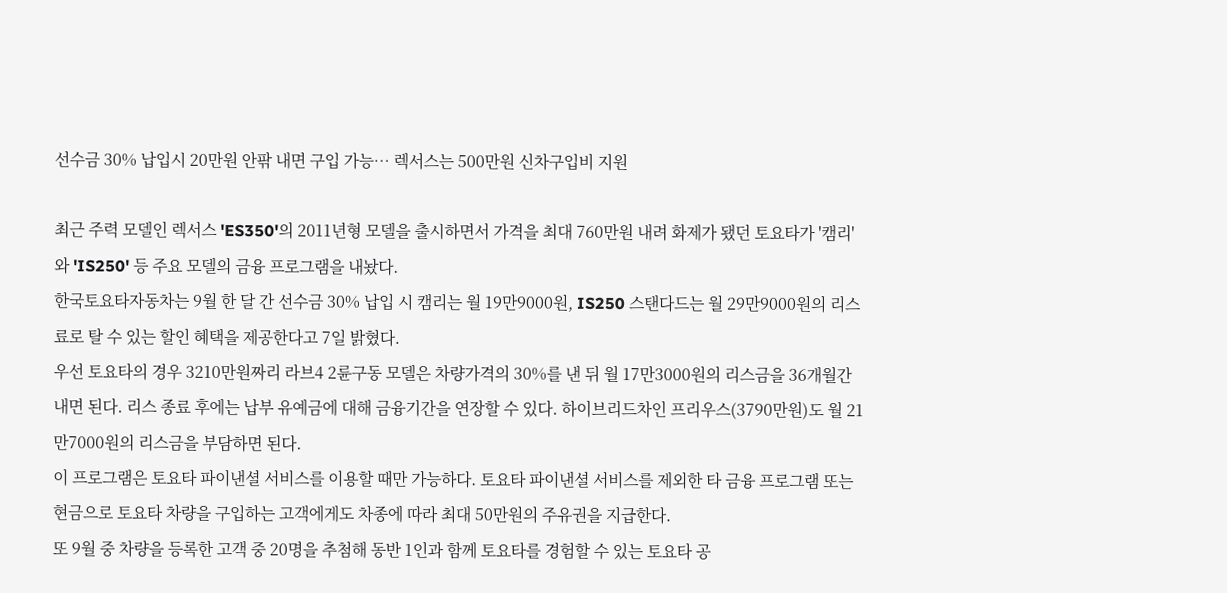선수금 30% 납입시 20만원 안팎 내면 구입 가능… 렉서스는 500만원 신차구입비 지원

최근 주력 모델인 렉서스 'ES350'의 2011년형 모델을 출시하면서 가격을 최대 760만원 내려 화제가 됐던 토요타가 '캠리'와 'IS250' 등 주요 모델의 금융 프로그램을 내놨다.
한국토요타자동차는 9월 한 달 간 선수금 30% 납입 시 캠리는 월 19만9000원, IS250 스탠다드는 월 29만9000원의 리스료로 탈 수 있는 할인 혜택을 제공한다고 7일 밝혔다.
우선 토요타의 경우 3210만원짜리 라브4 2륜구동 모델은 차량가격의 30%를 낸 뒤 월 17만3000원의 리스금을 36개월간 내면 된다. 리스 종료 후에는 납부 유예금에 대해 금융기간을 연장할 수 있다. 하이브리드차인 프리우스(3790만원)도 월 21만7000원의 리스금을 부담하면 된다.
이 프로그램은 토요타 파이낸셜 서비스를 이용할 때만 가능하다. 토요타 파이낸셜 서비스를 제외한 타 금융 프로그램 또는 현금으로 토요타 차량을 구입하는 고객에게도 차종에 따라 최대 50만원의 주유권을 지급한다.
또 9월 중 차량을 등록한 고객 중 20명을 추첨해 동반 1인과 함께 토요타를 경험할 수 있는 토요타 공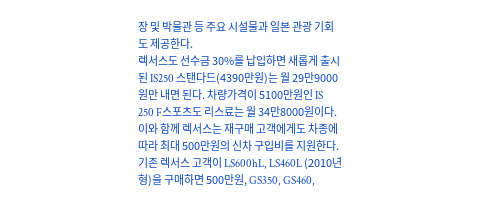장 및 박물관 등 주요 시설물과 일본 관광 기회도 제공한다.
렉서스도 선수금 30%를 납입하면 새롭게 출시된 IS250 스탠다드(4390만원)는 월 29만9000원만 내면 된다. 차량가격이 5100만원인 IS 250 F스포츠도 리스료는 월 34만8000원이다.
이와 함께 렉서스는 재구매 고객에게도 차종에 따라 최대 500만원의 신차 구입비를 지원한다. 기존 렉서스 고객이 LS600hL, LS460L (2010년형)을 구매하면 500만원, GS350, GS460,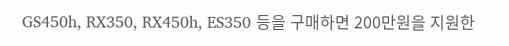GS450h, RX350, RX450h, ES350 등을 구매하면 200만원을 지원한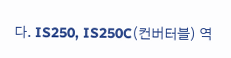다. IS250, IS250C(컨버터블) 역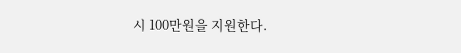시 100만원을 지원한다.